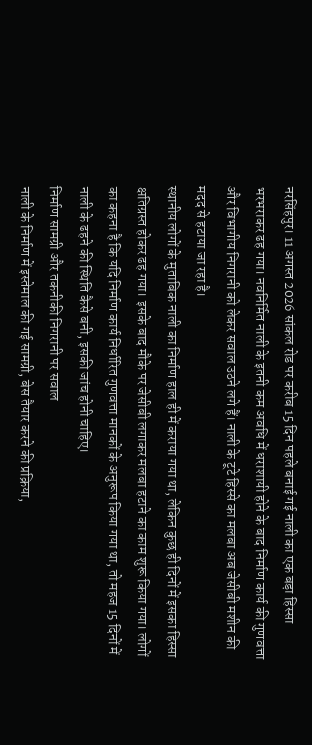नरसिंहपुर। 11 अगस्त 2026 सांकल रोड पर करीब 15 दिन पहले बनाई गई नाली का एक बड़ा हिस्सा भरभराकर ढह गया। नवनिर्मित नाली के इतनी कम अवधि में धराशायी होने के बाद निर्माण कार्य की गुणवत्ता और विभागीय निगरानी को लेकर सवाल उठने लगे हैं। नाली के टूटे हिस्से का मलबा अब जेसीबी मशीन की मदद से हटाया जा रहा है।
स्थानीय लोगों के मुताबिक नाली का निर्माण हाल ही में कराया गया था, लेकिन कुछ ही दिनों में इसका हिस्सा क्षतिग्रस्त होकर ढह गया। इसके बाद मौके पर जेसीबी लगाकर मलबा हटाने का काम शुरू किया गया। लोगों का कहना है कि यदि निर्माण कार्य निर्धारित गुणवत्ता मानकों के अनुरूप किया गया था, तो महज 15 दिनों में नाली के ढहने की स्थिति कैसे बनी, इसकी जांच होनी चाहिए।
निर्माण सामग्री और तकनीकी निगरानी पर सवाल
नाली के निर्माण में इस्तेमाल की गई सामग्री, बेस तैयार करने की प्रक्रिया,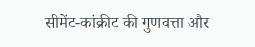सीमेंट-कांक्रीट की गुणवत्ता और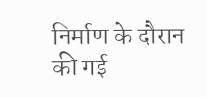निर्माण के दौरान की गई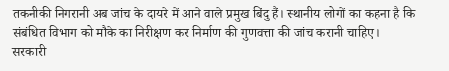तकनीकी निगरानी अब जांच के दायरे में आने वाले प्रमुख बिंदु हैं। स्थानीय लोगों का कहना है कि संबंधित विभाग को मौके का निरीक्षण कर निर्माण की गुणवत्ता की जांच करानी चाहिए।
सरकारी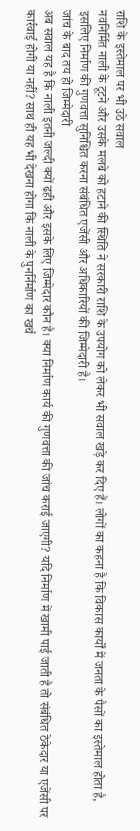राशि के इस्तेमाल पर भी उठे सवाल
नवनिर्मित नाली के टूटने और उसके मलबे को हटाने की स्थिति ने सरकारी राशि के उपयोग को लेकर भी सवाल खड़े कर दिए हैं। लोगों का कहना है कि विकास कार्यों में जनता के पैसों का इस्तेमाल होता है, इसलिए निर्माण की गुणवत्ता सुनिश्चित करना संबंधित एजेंसी और अधिकारियों की जिम्मेदारी है।
जांच के बाद तय हो जिम्मेदारी
अब सवाल यह है कि नाली इतनी जल्दी क्यों ढही और इसके लिए जिम्मेदार कौन है। क्या निर्माण कार्य की गुणवत्ता की जांच कराई जाएगी? यदि निर्माण में खामी पाई जाती है तो संबंधित ठेकेदार या एजेंसी पर कार्रवाई होगी या नहीं? साथ ही यह भी देखना होगा कि नाली के पुनर्निर्माण का खर्च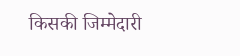किसकी जिम्मेदारी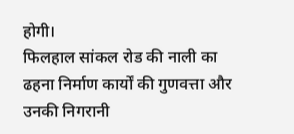होगी।
फिलहाल सांकल रोड की नाली का ढहना निर्माण कार्यों की गुणवत्ता और उनकी निगरानी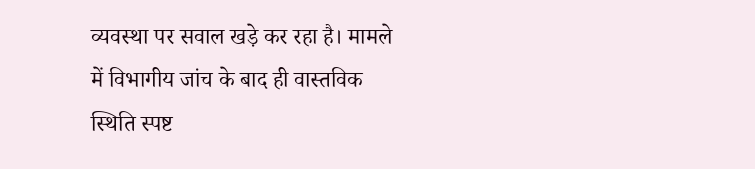व्यवस्था पर सवाल खड़े कर रहा है। मामले में विभागीय जांच के बाद ही वास्तविक स्थिति स्पष्ट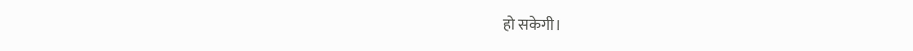हो सकेगी।